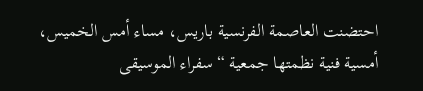احتضنت العاصمة الفرنسية باريس، مساء أمس الخميس، أمسية فنية نظمتها جمعية “سفراء الموسيقى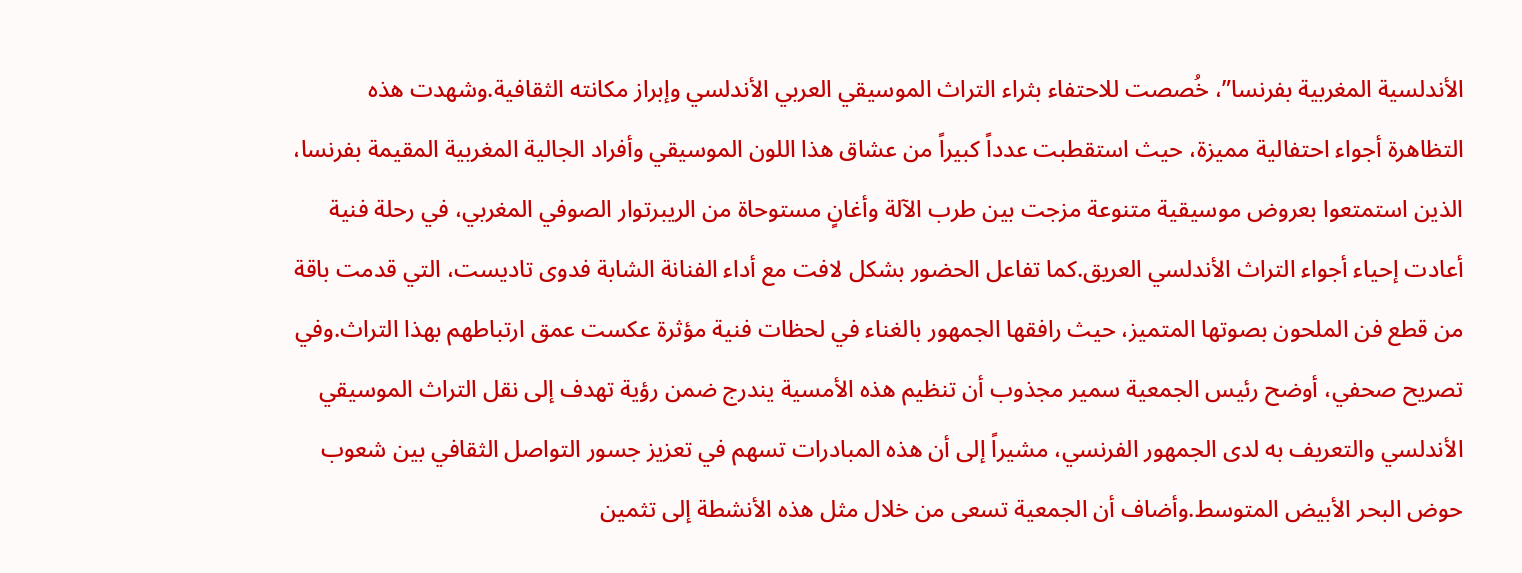الأندلسية المغربية بفرنسا”، خُصصت للاحتفاء بثراء التراث الموسيقي العربي الأندلسي وإبراز مكانته الثقافية.وشهدت هذه التظاهرة أجواء احتفالية مميزة، حيث استقطبت عدداً كبيراً من عشاق هذا اللون الموسيقي وأفراد الجالية المغربية المقيمة بفرنسا، الذين استمتعوا بعروض موسيقية متنوعة مزجت بين طرب الآلة وأغانٍ مستوحاة من الريبرتوار الصوفي المغربي، في رحلة فنية أعادت إحياء أجواء التراث الأندلسي العريق.كما تفاعل الحضور بشكل لافت مع أداء الفنانة الشابة فدوى تاديست، التي قدمت باقة من قطع فن الملحون بصوتها المتميز، حيث رافقها الجمهور بالغناء في لحظات فنية مؤثرة عكست عمق ارتباطهم بهذا التراث.وفي تصريح صحفي، أوضح رئيس الجمعية سمير مجذوب أن تنظيم هذه الأمسية يندرج ضمن رؤية تهدف إلى نقل التراث الموسيقي الأندلسي والتعريف به لدى الجمهور الفرنسي، مشيراً إلى أن هذه المبادرات تسهم في تعزيز جسور التواصل الثقافي بين شعوب حوض البحر الأبيض المتوسط.وأضاف أن الجمعية تسعى من خلال مثل هذه الأنشطة إلى تثمين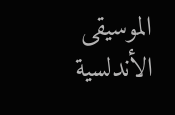الموسيقى الأندلسية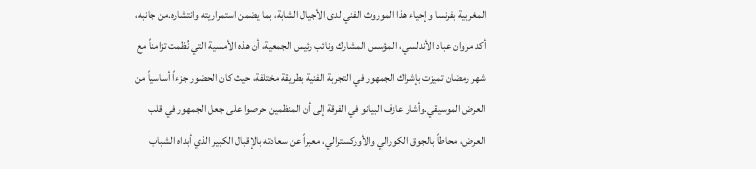المغربية بفرنسا وإحياء هذا الموروث الفني لدى الأجيال الشابة، بما يضمن استمراريته وانتشاره.من جانبه، أكد مروان عباد الأندلسي، المؤسس المشارك ونائب رئيس الجمعية، أن هذه الأمسية التي نُظمت تزامناً مع شهر رمضان تميزت بإشراك الجمهور في التجربة الفنية بطريقة مختلفة، حيث كان الحضور جزءاً أساسياً من العرض الموسيقي.وأشار عازف البيانو في الفرقة إلى أن المنظمين حرصوا على جعل الجمهور في قلب العرض، محاطاً بالجوق الكورالي والأوركسترالي، معبراً عن سعادته بالإقبال الكبير الذي أبداه الشباب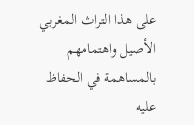على هذا التراث المغربي الأصيل واهتمامهم بالمساهمة في الحفاظ عليه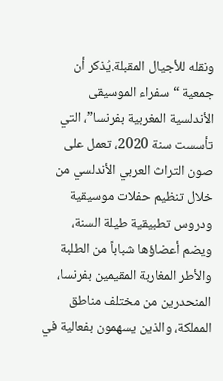ونقله للأجيال المقبلة.يُذكر أن جمعية “سفراء الموسيقى الأندلسية المغربية بفرنسا”، التي تأسست سنة 2020، تعمل على صون التراث العربي الأندلسي من خلال تنظيم حفلات موسيقية ودروس تطبيقية طيلة السنة، ويضم أعضاؤها شباباً من الطلبة والأطر المغاربة المقيمين بفرنسا، المنحدرين من مختلف مناطق المملكة، والذين يسهمون بفعالية في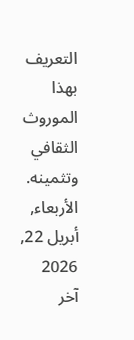التعريف بهذا الموروث الثقافي وتثمينه.
الأربعاء, أبريل 22, 2026
آخر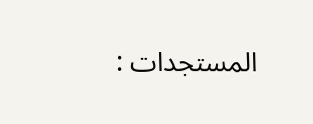المستجدات :